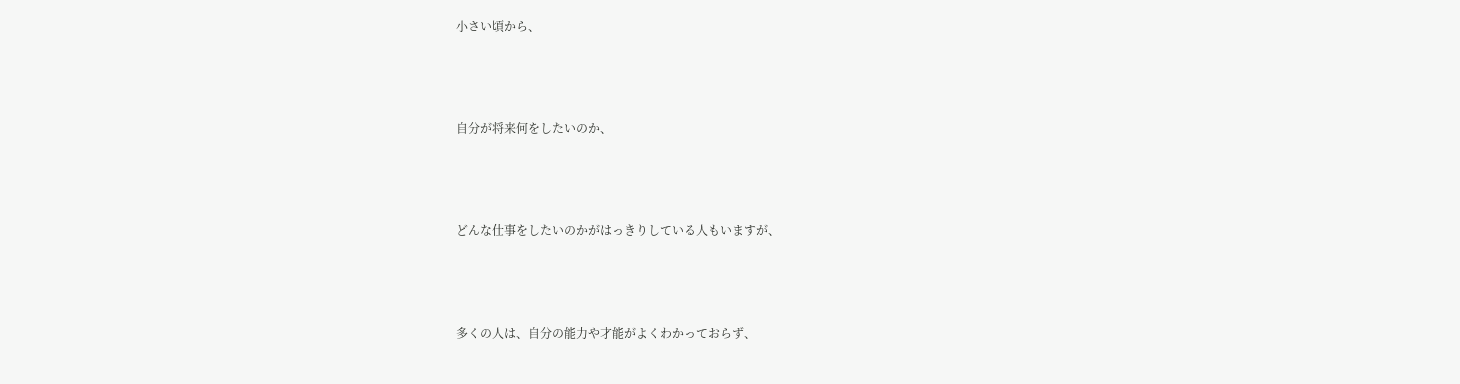小さい頃から、



自分が将来何をしたいのか、



どんな仕事をしたいのかがはっきりしている人もいますが、



多くの人は、自分の能力や才能がよくわかっておらず、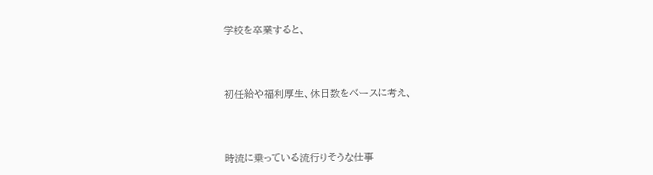学校を卒業すると、



初任給や福利厚生、休日数をベースに考え、



時流に乗っている流行りそうな仕事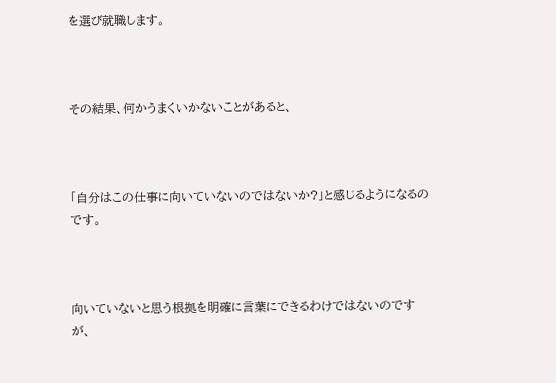を選び就職します。



その結果、何かうまくいかないことがあると、



「自分はこの仕事に向いていないのではないか?」と感じるようになるのです。



向いていないと思う根拠を明確に言葉にできるわけではないのですが、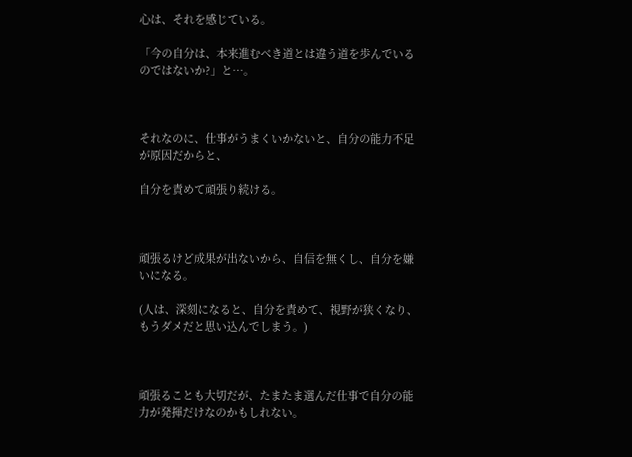心は、それを感じている。

「今の自分は、本来進むべき道とは違う道を歩んでいるのではないか?」と…。



それなのに、仕事がうまくいかないと、自分の能力不足が原因だからと、

自分を責めて頑張り続ける。



頑張るけど成果が出ないから、自信を無くし、自分を嫌いになる。

(人は、深刻になると、自分を責めて、視野が狭くなり、もうダメだと思い込んでしまう。)



頑張ることも大切だが、たまたま選んだ仕事で自分の能力が発揮だけなのかもしれない。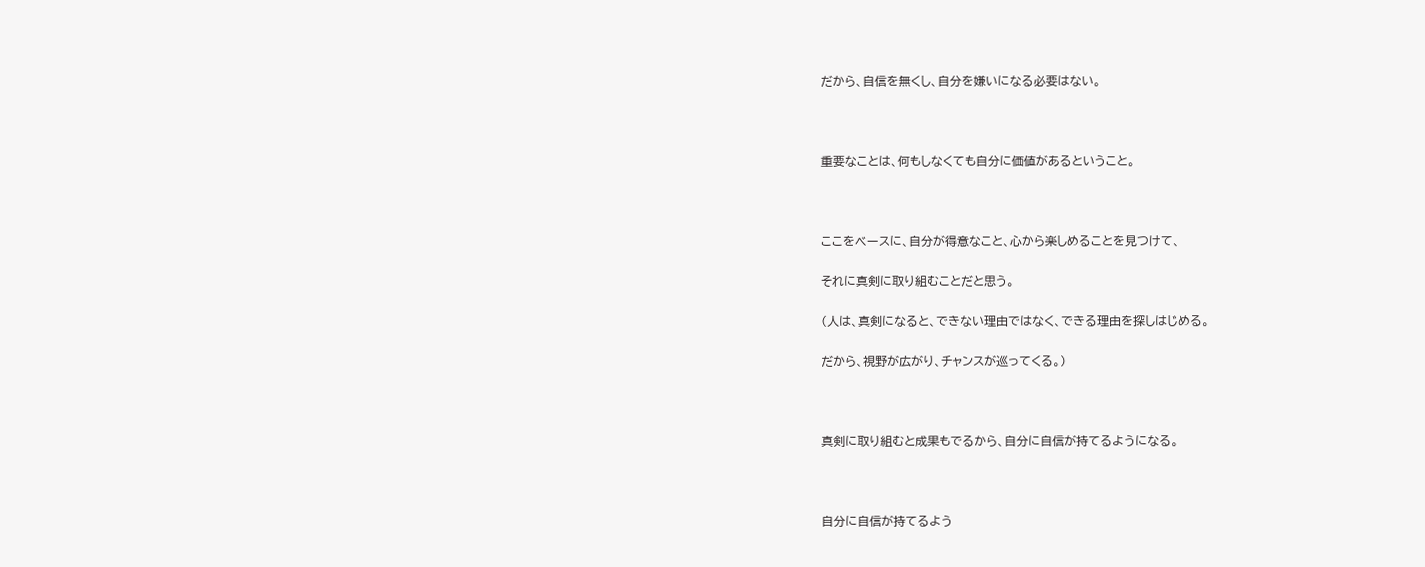だから、自信を無くし、自分を嫌いになる必要はない。



重要なことは、何もしなくても自分に価値があるということ。



ここをベースに、自分が得意なこと、心から楽しめることを見つけて、

それに真剣に取り組むことだと思う。

(人は、真剣になると、できない理由ではなく、できる理由を探しはじめる。

だから、視野が広がり、チャンスが巡ってくる。)



真剣に取り組むと成果もでるから、自分に自信が持てるようになる。



自分に自信が持てるよう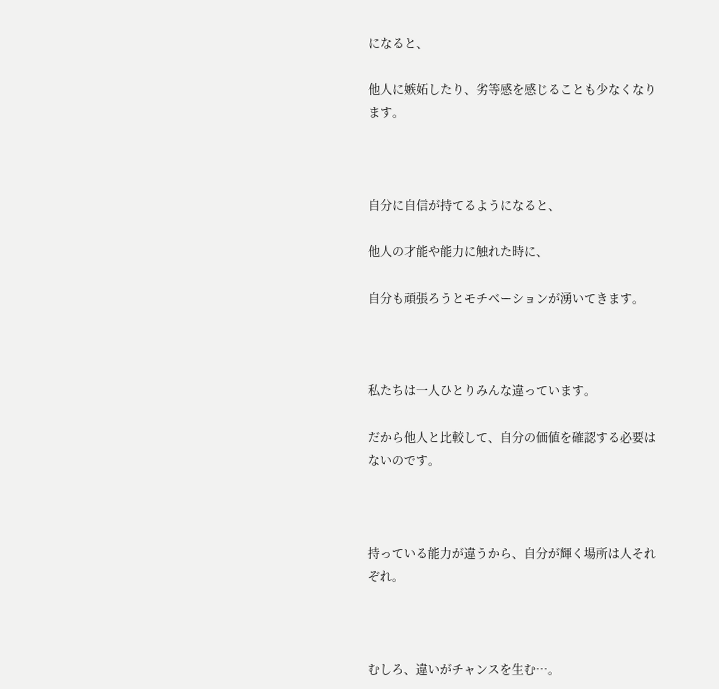になると、

他人に嫉妬したり、劣等感を感じることも少なくなります。



自分に自信が持てるようになると、

他人の才能や能力に触れた時に、

自分も頑張ろうとモチベーションが湧いてきます。



私たちは一人ひとりみんな違っています。

だから他人と比較して、自分の価値を確認する必要はないのです。



持っている能力が違うから、自分が輝く場所は人それぞれ。



むしろ、違いがチャンスを生む…。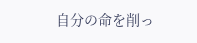自分の命を削っ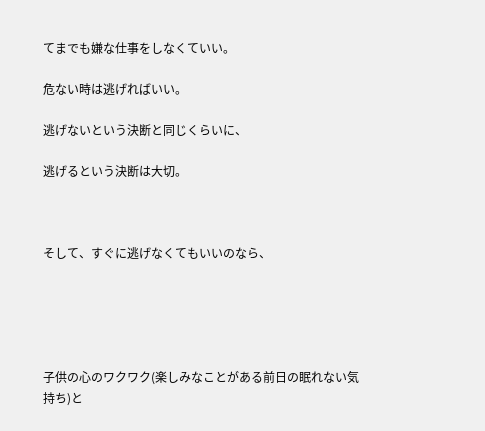てまでも嫌な仕事をしなくていい。

危ない時は逃げればいい。

逃げないという決断と同じくらいに、

逃げるという決断は大切。



そして、すぐに逃げなくてもいいのなら、





子供の心のワクワク(楽しみなことがある前日の眠れない気持ち)と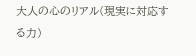大人の心のリアル(現実に対応する力)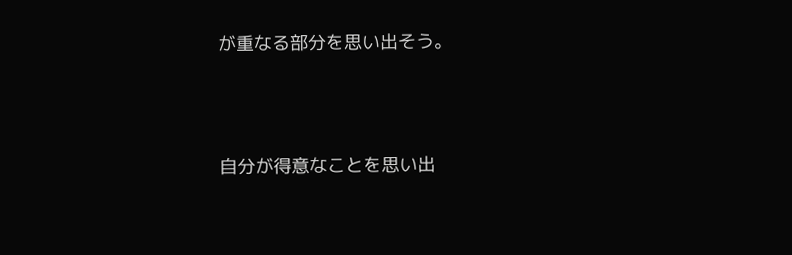が重なる部分を思い出そう。



自分が得意なことを思い出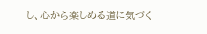し、心から楽しめる道に気づく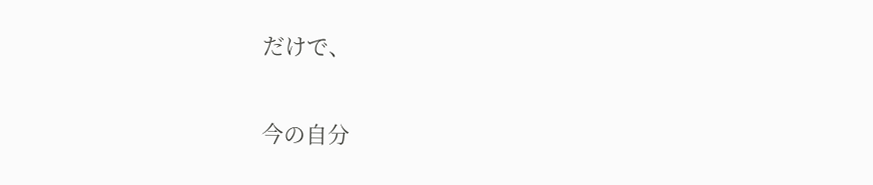だけで、

今の自分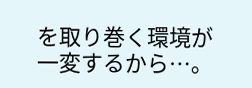を取り巻く環境が一変するから…。